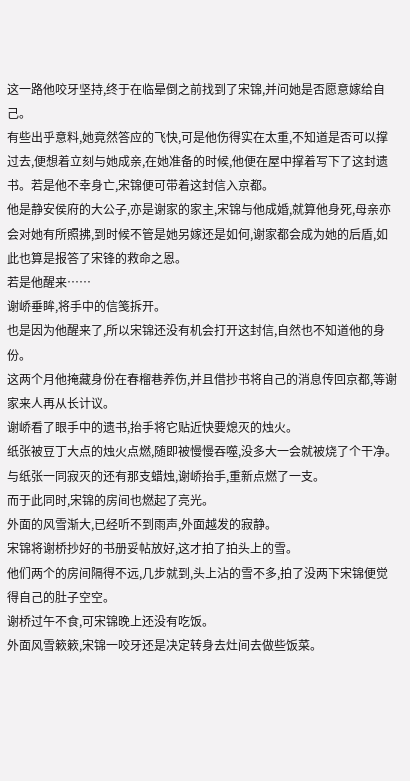这一路他咬牙坚持,终于在临晕倒之前找到了宋锦,并问她是否愿意嫁给自己。
有些出乎意料,她竟然答应的飞快,可是他伤得实在太重,不知道是否可以撑过去,便想着立刻与她成亲,在她准备的时候,他便在屋中撑着写下了这封遗书。若是他不幸身亡,宋锦便可带着这封信入京都。
他是静安侯府的大公子,亦是谢家的家主,宋锦与他成婚,就算他身死,母亲亦会对她有所照拂,到时候不管是她另嫁还是如何,谢家都会成为她的后盾,如此也算是报答了宋锋的救命之恩。
若是他醒来……
谢峤垂眸,将手中的信笺拆开。
也是因为他醒来了,所以宋锦还没有机会打开这封信,自然也不知道他的身份。
这两个月他掩藏身份在春榴巷养伤,并且借抄书将自己的消息传回京都,等谢家来人再从长计议。
谢峤看了眼手中的遗书,抬手将它贴近快要熄灭的烛火。
纸张被豆丁大点的烛火点燃,随即被慢慢吞噬,没多大一会就被烧了个干净。
与纸张一同寂灭的还有那支蜡烛,谢峤抬手,重新点燃了一支。
而于此同时,宋锦的房间也燃起了亮光。
外面的风雪渐大,已经听不到雨声,外面越发的寂静。
宋锦将谢桥抄好的书册妥帖放好,这才拍了拍头上的雪。
他们两个的房间隔得不远,几步就到,头上沾的雪不多,拍了没两下宋锦便觉得自己的肚子空空。
谢桥过午不食,可宋锦晚上还没有吃饭。
外面风雪簌簌,宋锦一咬牙还是决定转身去灶间去做些饭菜。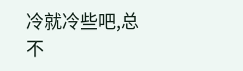冷就冷些吧,总不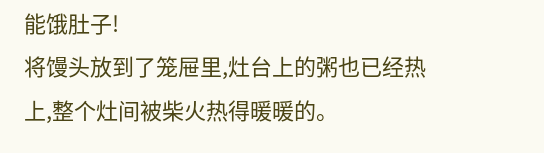能饿肚子!
将馒头放到了笼屉里,灶台上的粥也已经热上,整个灶间被柴火热得暖暖的。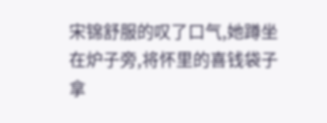宋锦舒服的叹了口气,她蹲坐在炉子旁,将怀里的喜钱袋子拿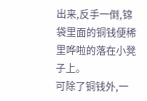出来,反手一倒,锦袋里面的铜钱便稀里哗啦的落在小凳子上。
可除了铜钱外,一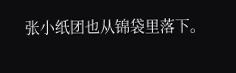张小纸团也从锦袋里落下。